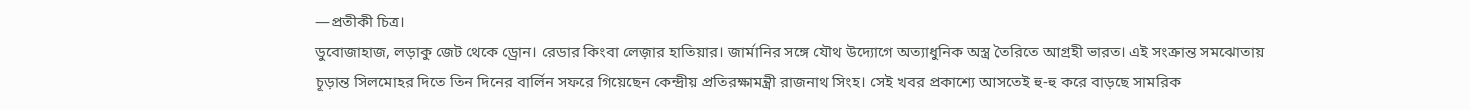—প্রতীকী চিত্র।
ডুবোজাহাজ, লড়াকু জেট থেকে ড্রোন। রেডার কিংবা লেজ়ার হাতিয়ার। জার্মানির সঙ্গে যৌথ উদ্যোগে অত্যাধুনিক অস্ত্র তৈরিতে আগ্রহী ভারত। এই সংক্রান্ত সমঝোতায় চূড়ান্ত সিলমোহর দিতে তিন দিনের বার্লিন সফরে গিয়েছেন কেন্দ্রীয় প্রতিরক্ষামন্ত্রী রাজনাথ সিংহ। সেই খবর প্রকাশ্যে আসতেই হু-হু করে বাড়ছে সামরিক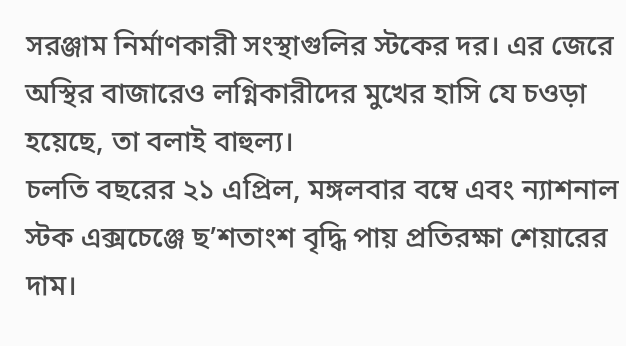সরঞ্জাম নির্মাণকারী সংস্থাগুলির স্টকের দর। এর জেরে অস্থির বাজারেও লগ্নিকারীদের মুখের হাসি যে চওড়া হয়েছে, তা বলাই বাহুল্য।
চলতি বছরের ২১ এপ্রিল, মঙ্গলবার বম্বে এবং ন্যাশনাল স্টক এক্সচেঞ্জে ছ’শতাংশ বৃদ্ধি পায় প্রতিরক্ষা শেয়ারের দাম।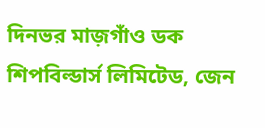দিনভর মাজ়গাঁও ডক শিপবিল্ডার্স লিমিটেড, জেন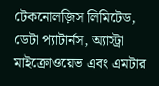টেকনোলজ়িস লিমিটেড, ডেটা প্যাটার্নস, অ্যাস্ট্রা মাইক্রোওয়েভ এবং এমটার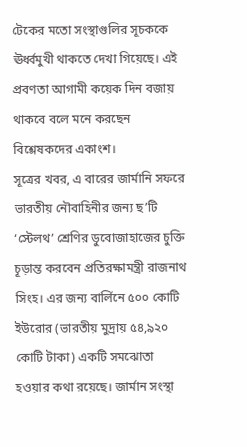টেকের মতো সংস্থাগুলির সূচককে ঊর্ধ্বমুখী থাকতে দেখা গিয়েছে। এই প্রবণতা আগামী কয়েক দিন বজায় থাকবে বলে মনে করছেন বিশ্লেষকদের একাংশ।
সূত্রের খবর, এ বারের জার্মানি সফরে ভারতীয় নৌবাহিনীর জন্য ছ’টি ‘স্টেলথ’ শ্রেণির ডুবোজাহাজের চুক্তি চূড়ান্ত করবেন প্রতিরক্ষামন্ত্রী রাজনাথ সিংহ। এর জন্য বার্লিনে ৫০০ কোটি ইউরোর (ভারতীয় মুদ্রায় ৫৪,৯২০ কোটি টাকা) একটি সমঝোতা হওয়ার কথা রয়েছে। জার্মান সংস্থা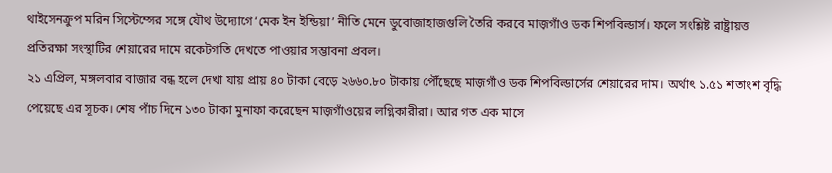থাইসেনক্রুপ মরিন সিস্টেম্সের সঙ্গে যৌথ উদ্যোগে ‘মেক ইন ইন্ডিয়া’ নীতি মেনে ডুবোজাহাজগুলি তৈরি করবে মাজ়গাঁও ডক শিপবিল্ডার্স। ফলে সংশ্লিষ্ট রাষ্ট্রায়ত্ত প্রতিরক্ষা সংস্থাটির শেয়ারের দামে রকেটগতি দেখতে পাওয়ার সম্ভাবনা প্রবল।
২১ এপ্রিল, মঙ্গলবার বাজার বন্ধ হলে দেখা যায় প্রায় ৪০ টাকা বেড়ে ২৬৬০.৮০ টাকায় পৌঁছেছে মাজ়গাঁও ডক শিপবিল্ডার্সের শেয়ারের দাম। অর্থাৎ ১.৫১ শতাংশ বৃদ্ধি পেয়েছে এর সূচক। শেষ পাঁচ দিনে ১৩০ টাকা মুনাফা করেছেন মাজ়গাঁওয়ের লগ্নিকারীরা। আর গত এক মাসে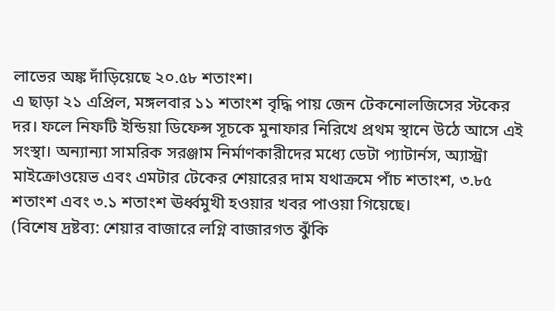লাভের অঙ্ক দাঁড়িয়েছে ২০.৫৮ শতাংশ।
এ ছাড়া ২১ এপ্রিল, মঙ্গলবার ১১ শতাংশ বৃদ্ধি পায় জেন টেকনোলজিসের স্টকের দর। ফলে নিফটি ইন্ডিয়া ডিফেন্স সূচকে মুনাফার নিরিখে প্রথম স্থানে উঠে আসে এই সংস্থা। অন্যান্যা সামরিক সরঞ্জাম নির্মাণকারীদের মধ্যে ডেটা প্যাটার্নস, অ্যাস্ট্রা মাইক্রোওয়েভ এবং এমটার টেকের শেয়ারের দাম যথাক্রমে পাঁচ শতাংশ, ৩.৮৫ শতাংশ এবং ৩.১ শতাংশ ঊর্ধ্বমুখী হওয়ার খবর পাওয়া গিয়েছে।
(বিশেষ দ্রষ্টব্য: শেয়ার বাজারে লগ্নি বাজারগত ঝুঁকি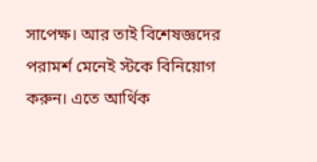সাপেক্ষ। আর তাই বিশেষজ্ঞদের পরামর্শ মেনেই স্টকে বিনিয়োগ করুন। এতে আর্থিক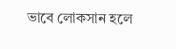ভাবে লোকসান হলে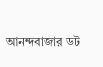আনন্দবাজার ডট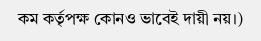কম কর্তৃপক্ষ কোনও ভাবেই দায়ী নয়।)